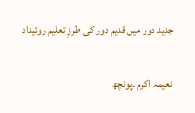جدید دور میں قدیم دور کی طرزِ تعلیم روئیداد

نعیمہ اکرم ۔پونچھ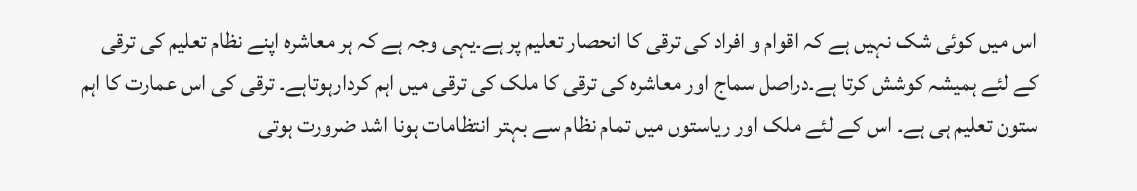اس میں کوئی شک نہیں ہے کہ اقوام و افراد کی ترقی کا انحصار تعلیم پر ہے۔یہی وجہ ہے کہ ہر معاشرہ اپنے نظام تعلیم کی ترقی کے لئے ہمیشہ کوشش کرتا ہے۔دراصل سماج اور معاشرہ کی ترقی کا ملک کی ترقی میں اہم کردارہوتاہے۔ ترقی کی اس عمارت کا اہم ستون تعلیم ہی ہے۔ اس کے لئے ملک اور ریاستوں میں تمام نظام سے بہتر انتظامات ہونا اشد ضرورت ہوتی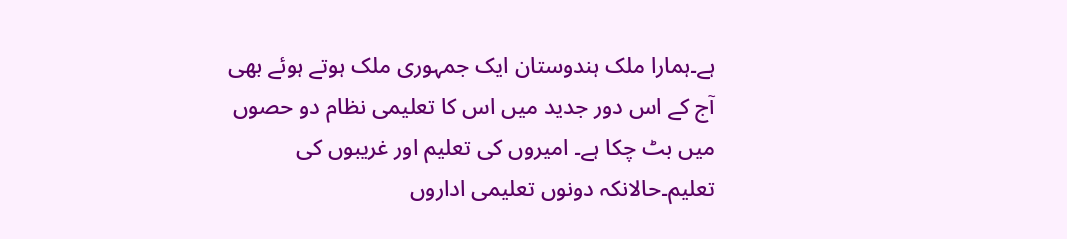ہے۔ہمارا ملک ہندوستان ایک جمہوری ملک ہوتے ہوئے بھی آج کے اس دور جدید میں اس کا تعلیمی نظام دو حصوں میں بٹ چکا ہے۔ امیروں کی تعلیم اور غریبوں کی تعلیم۔حالانکہ دونوں تعلیمی اداروں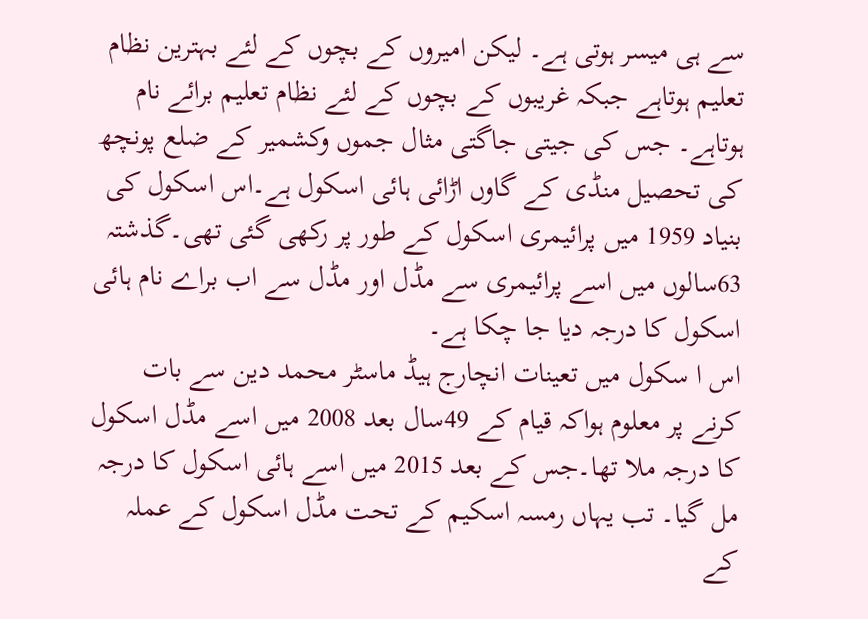سے ہی میسر ہوتی ہے۔ لیکن امیروں کے بچوں کے لئے بہترین نظام تعلیم ہوتاہے جبکہ غریبوں کے بچوں کے لئے نظام تعلیم برائے نام ہوتاہے۔ جس کی جیتی جاگتی مثال جموں وکشمیر کے ضلع پونچھ کی تحصیل منڈی کے گاوں اڑائی ہائی اسکول ہے۔اس اسکول کی بنیاد 1959 میں پرائیمری اسکول کے طور پر رکھی گئی تھی۔گذشتہ 63سالوں میں اسے پرائیمری سے مڈل اور مڈل سے اب براے نام ہائی اسکول کا درجہ دیا جا چکا ہے۔
اس ا سکول میں تعینات انچارج ہیڈ ماسٹر محمد دین سے بات کرنے پر معلوم ہواکہ قیام کے 49سال بعد 2008 میں اسے مڈل اسکول کا درجہ ملا تھا۔جس کے بعد 2015 میں اسے ہائی اسکول کا درجہ مل گیا۔ تب یہاں رمسہ اسکیم کے تحت مڈل اسکول کے عملہ کے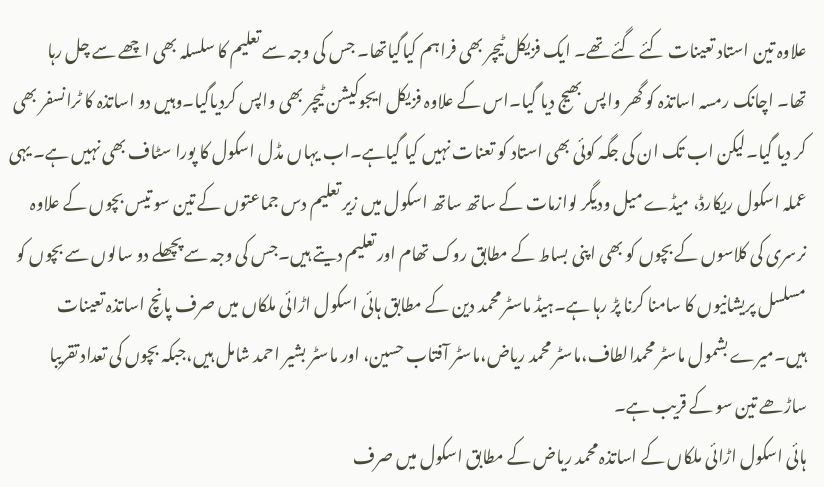علاوہ تین استاد تعینات کئے گئے تھے۔ ایک فزیکل ٹیچر بھی فراہم کیاگیاتھا۔ جس کی وجہ سے تعلیم کا سلسلہ بھی اچھے سے چل رہا تھا۔ اچانک رمسہ اساتذہ کو گھر واپس بھیج دیا گیا۔اس کے علاوہ فزیکل ایجوکیشن ٹیچر بھی واپس کردیاگیا۔وہیں دو اساتذہ کا ٹرانسفر بھی کر دیا گیا۔لیکن اب تک ان کی جگہ کوئی بھی استاد کو تعنات نہیں کیا گیاہے۔اب یہاں مڈل اسکول کا پورا سٹاف بھی نہیں ہے۔ یہی عملہ اسکول ریکارڈ، میڈے میل ودیگر لوازمات کے ساتھ ساتھ اسکول میں زیر تعلیم دس جماعتوں کے تین سو تیس بچوں کے علاوہ نرسری کی کلاسوں کے بچوں کو بھی اپنی بساط کے مطابق روک تھام اور تعلیم دیتے ہیں۔جس کی وجہ سے پچھلے دو سالوں سے بچوں کو مسلسل پریشانیوں کا سامنا کرنا پڑ رہا ہے۔ہیڈ ماسٹر محمد دین کے مطابق ہائی اسکول اڑائی ملکاں میں صرف پانچ اساتذہ تعینات ہیں۔میرے بشمول ماسٹر محمدالطاف،ماسٹر محمد ریاض،ماسٹر آفتاب حسین، اور ماسٹر بشیر احمد شامل ہیں،جبکہ بچوں کی تعداد تقریبا ساڑھے تین سو کے قریب ہے۔
ہائی اسکول اڑائی ملکاں کے اساتذہ محمد ریاض کے مطابق اسکول میں صرف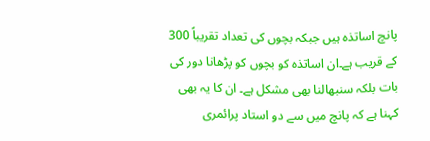پانچ اساتذہ ہیں جبکہ بچوں کی تعداد تقریباً 300 کے قریب ہے۔ان اساتذہ کو بچوں کو پڑھانا دور کی بات بلکہ سنبھالنا بھی مشکل ہے۔ ان کا یہ بھی کہنا ہے کہ پانچ میں سے دو استاد پرائمری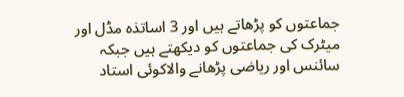جماعتوں کو پڑھاتے ہیں اور 3 اساتذہ مڈل اور میٹرک کی جماعتوں کو دیکھتے ہیں جبکہ سائنس اور ریاضی پڑھانے والاکوئی استاد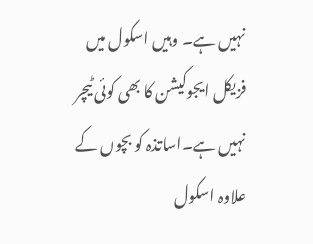نہیں ہے۔ وہیں اسکول میں فزیکل ایجوکیشن کا بھی کوئی ٹیچر نہیں ہے۔اساتذہ کو بچوں کے علاوہ اسکول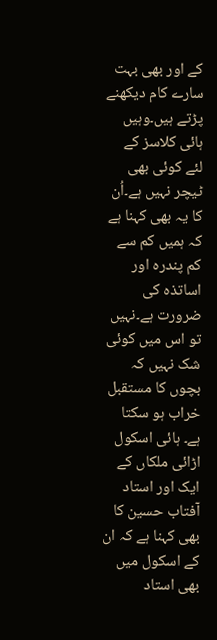کے اور بھی بہت سارے کام دیکھنے پڑتے ہیں۔وہیں ہائی کلاسز کے لئے کوئی بھی ٹیچر نہیں ہے۔اُن کا یہ بھی کہنا ہے کہ ہمیں کم سے کم پندرہ اور اساتذہ کی ضرورت ہے۔نہیں تو اس میں کوئی شک نہیں کہ بچوں کا مستقبل خراب ہو سکتا ہے۔ ہائی اسکول اڑائی ملکاں کے ایک اور استاد آفتاب حسین کا بھی کہنا ہے کہ ان کے اسکول میں بھی استاد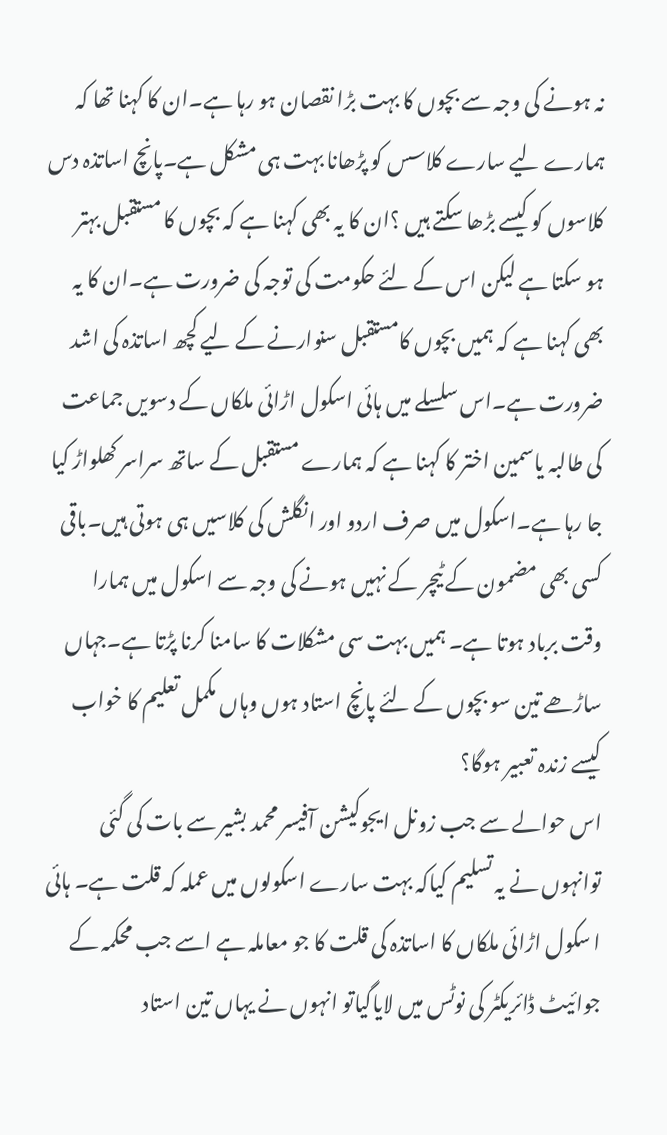نہ ہونے کی وجہ سے بچوں کا بہت بڑا نقصان ہو رہا ہے۔ان کا کہنا تھا کہ ہمارے لیے سارے کلاسس کو پڑھانا بہت ہی مشکل ہے۔پانچ اساتذہ دس کلاسوں کو کیسے بڑھا سکتے ہیں ؟ان کا یہ بھی کہنا ہے کہ بچوں کا مستقبل بہتر ہو سکتا ہے لیکن اس کے لئے حکومت کی توجہ کی ضرورت ہے۔ان کا یہ بھی کہنا ہے کہ ہمیں بچوں کامستقبل سنوارنے کے لیے کچھ اساتذہ کی اشد ضرورت ہے۔اس سلسلے میں ہائی اسکول اڑائی ملکاں کے دسویں جماعت کی طالبہ یاسمین اختر کا کہنا ہے کہ ہمارے مستقبل کے ساتھ سراسر کھلواڑ کیا جا رہا ہے۔اسکول میں صرف اردو اور انگلش کی کلاسیں ہی ہوتی ہیں۔باقی کسی بھی مضمون کے ٹیچر کے نہیں ہونے کی وجہ سے اسکول میں ہمارا وقت برباد ہوتا ہے۔ ہمیں بہت سی مشکلات کا سامنا کرنا پڑتا ہے۔جہاں ساڑھے تین سو بچوں کے لئے پانچ استاد ہوں وہاں مکمل تعلیم کا خواب کیسے زندہ تعبیر ہوگا؟
اس حوالے سے جب زونل ایجوکیشن آفیسر محمد بشیر سے بات کی گئی توانہوں نے یہ تسلیم کیاکہ بہت سارے اسکولوں میں عملہ کہ قلت ہے۔ ہائی ا سکول اڑائی ملکاں کا اساتذہ کی قلت کا جو معاملہ ہے اسے جب محکمہ کے جوائیٹ ڈائریکٹر کی نوٹس میں لایاگیاتو انہوں نے یہاں تین استاد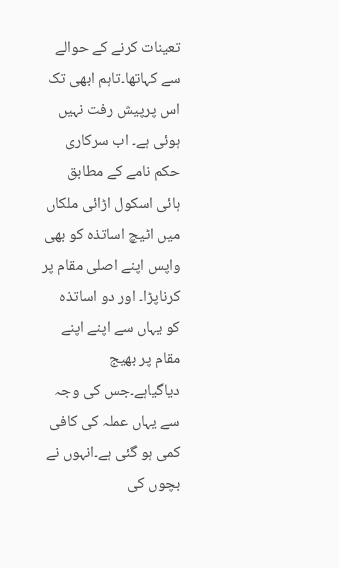تعینات کرنے کے حوالے سے کہاتھا۔تاہم ابھی تک اس پرپیش رفت نہیں ہوئی ہے۔ اب سرکاری حکم نامے کے مطابق ہائی اسکول اڑائی ملکاں میں اٹیچ اساتذہ کو بھی واپس اپنے اصلی مقام پر کرناپڑا۔ اور دو اساتذہ کو یہاں سے اپنے اپنے مقام پر بھیج دیاگیاہے۔جس کی وجہ سے یہاں عملہ کی کافی کمی ہو گئی ہے۔انہوں نے بچوں کی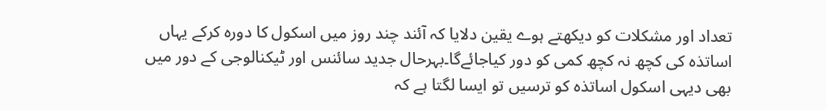تعداد اور مشکلات کو دیکھتے ہوے یقین دلایا کہ آئند چند روز میں اسکول کا دورہ کرکے یہاں اساتذہ کی کچھ نہ کچھ کمی کو دور کیاجائےگا۔بہرحال جدید سائنس اور ٹیکنالوجی کے دور میں بھی دیہی اسکول اساتذہ کو ترسیں تو ایسا لگتا ہے کہ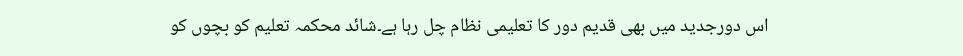اس دورجدید میں بھی قدیم دور کا تعلیمی نظام چل رہا ہے۔شائد محکمہ تعلیم کو بچوں کو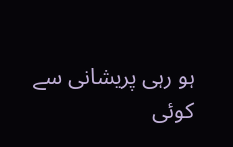ہو رہی پریشانی سے کوئی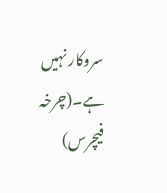سروکار نہیں ہے۔(چرخہ فیچرس)